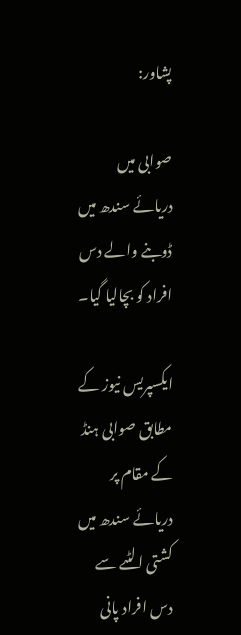پشاور:

صوابی میں دریائے سندھ میں ڈوبنے والے دس افراد کو بچالیا گیا۔

ایکسپریس نیوز کے مطابق صوابی ہنڈ کے مقام پر دریائے سندھ میں کشتی الٹںے سے دس افراد پانی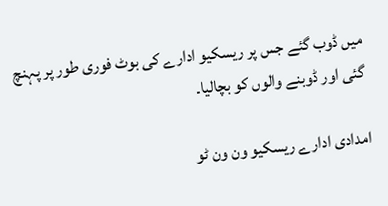میں ڈوب گئے جس پر ریسکیو ادارے کی بوٹ فوری طور پر پہنچ گئی اور ڈوبنے والوں کو بچالیا۔

امدادی ادارے ریسکیو ون ون ٹو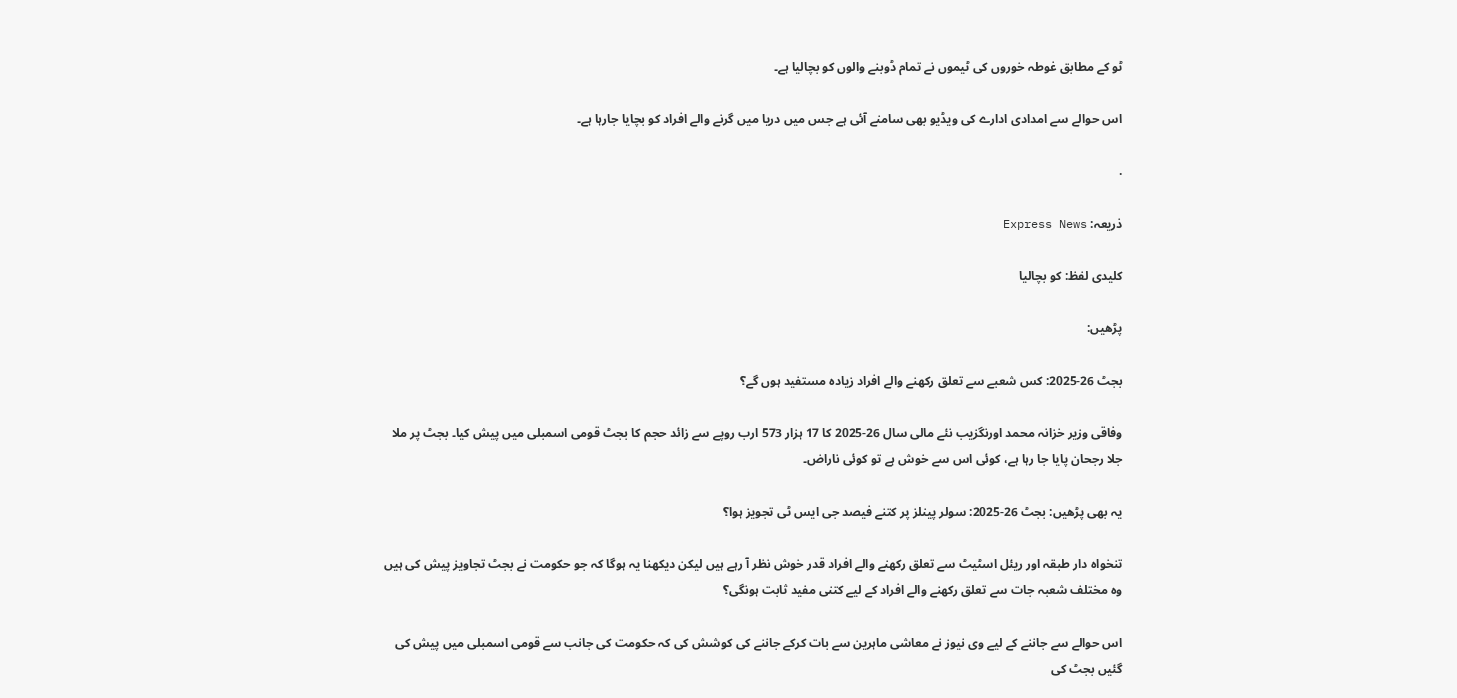ٹو کے مطابق غوطہ خوروں کی ٹیموں نے تمام ڈوبنے والوں کو بچالیا ہے۔

اس حوالے سے امدادی ادارے کی ویڈیو بھی سامنے آئی ہے جس میں دریا میں گرنے والے افراد کو بچایا جارہا ہے۔

.

ذریعہ: Express News

کلیدی لفظ: کو بچالیا

پڑھیں:

بجٹ 26-2025: کس شعبے سے تعلق رکھنے والے افراد زیادہ مستفید ہوں گے؟

وفاقی وزیر خزانہ محمد اورنگزیب نئے مالی سال 26-2025 کا 17 ہزار 573 ارب روپے سے زائد حجم کا بجٹ قومی اسمبلی میں پیش کیا۔ بجٹ پر ملا جلا رجحان پایا جا رہا ہے، کوئی اس سے خوش ہے تو کوئی ناراض۔

یہ بھی پڑھیں: بجٹ 26-2025: سولر پینلز پر کتنے فیصد جی ایس ٹی تجویز ہوا؟

تنخواہ دار طبقہ اور ریئل اسٹیٹ سے تعلق رکھنے والے افراد قدر خوش نظر آ رہے ہیں لیکن دیکھنا یہ ہوگا کہ جو حکومت نے بجٹ تجاویز پیش کی ہیں وہ مختلف شعبہ جات سے تعلق رکھنے والے افراد کے لیے کتنی مفید ثابت ہونگی؟

اس حوالے سے جاننے کے لیے وی نیوز نے معاشی ماہرین سے بات کرکے جاننے کی کوشش کی کہ حکومت کی جانب سے قومی اسمبلی میں پیش کی گئیں بجٹ کی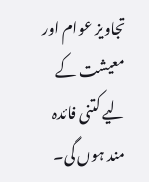تجاویز عوام اور معیشت کے لیے کتنی فائدہ مند ہوں گی۔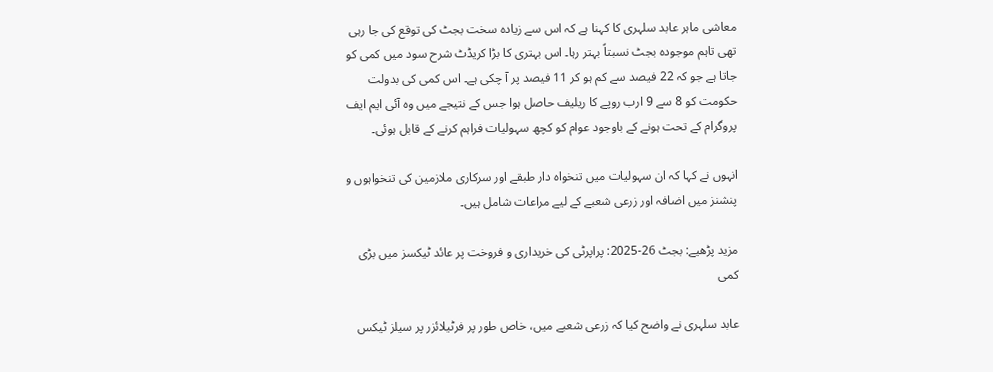معاشی ماہر عابد سلہری کا کہنا ہے کہ اس سے زیادہ سخت بجٹ کی توقع کی جا رہی تھی تاہم موجودہ بجٹ نسبتاً بہتر رہا۔ اس بہتری کا بڑا کریڈٹ شرح سود میں کمی کو جاتا ہے جو کہ 22 فیصد سے کم ہو کر 11 فیصد پر آ چکی ہے۔ اس کمی کی بدولت حکومت کو 8 سے 9 ارب روپے کا ریلیف حاصل ہوا جس کے نتیجے میں وہ آئی ایم ایف پروگرام کے تحت ہونے کے باوجود عوام کو کچھ سہولیات فراہم کرنے کے قابل ہوئی۔

انہوں نے کہا کہ ان سہولیات میں تنخواہ دار طبقے اور سرکاری ملازمین کی تنخواہوں و پنشنز میں اضافہ اور زرعی شعبے کے لیے مراعات شامل ہیں۔

مزید پڑھیے: بجٹ 26-2025: پراپرٹی کی خریداری و فروخت پر عائد ٹیکسز میں بڑی کمی

عابد سلہری نے واضح کیا کہ زرعی شعبے میں، خاص طور پر فرٹیلائزر پر سیلز ٹیکس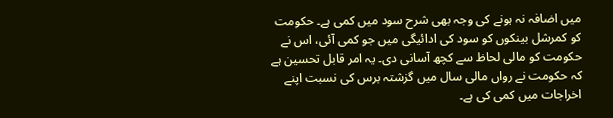میں اضافہ نہ ہونے کی وجہ بھی شرح سود میں کمی ہے۔ حکومت کو کمرشل بینکوں کو سود کی ادائیگی میں جو کمی آئی، اس نے حکومت کو مالی لحاظ سے کچھ آسانی دی۔ یہ امر قابل تحسین ہے کہ حکومت نے رواں مالی سال میں گزشتہ برس کی نسبت اپنے اخراجات میں کمی کی ہے۔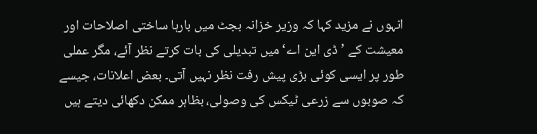انہوں نے مزید کہا کہ وزیر خزانہ بجٹ میں بارہا ساختی اصلاحات اور معیشت کے ’ڈی این اے‘ میں تبدیلی کی بات کرتے نظر آئے، مگر عملی طور پر ایسی کوئی بڑی پیش رفت نظر نہیں آتی۔ بعض اعلانات، جیسے کہ صوبوں سے زرعی ٹیکس کی وصولی، بظاہر ممکن دکھائی دیتے ہیں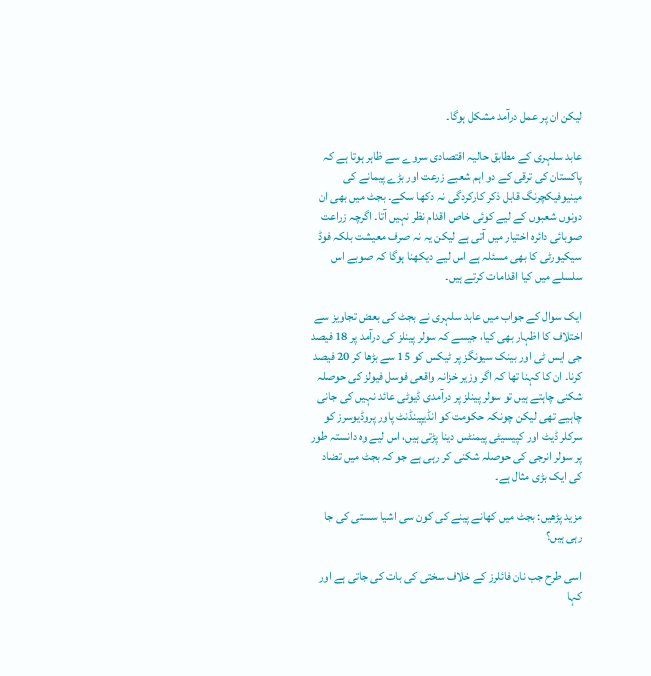لیکن ان پر عمل درآمد مشکل ہوگا۔

عابد سلہری کے مطابق حالیہ اقتصادی سروے سے ظاہر ہوتا ہے کہ پاکستان کی ترقی کے دو اہم شعبے زرعت اور بڑے پیمانے کی مینیوفیکچرنگ قابل ذکر کارکردگی نہ دکھا سکے۔ بجٹ میں بھی ان دونوں شعبوں کے لیے کوئی خاص اقدام نظر نہیں آتا۔ اگرچہ زراعت صوبائی دائرہ اختیار میں آتی ہے لیکن یہ نہ صرف معیشت بلکہ فوڈ سیکیورٹی کا بھی مسئلہ ہے اس لیے دیکھنا ہوگا کہ صوبے اس سلسلے میں کیا اقدامات کرتے ہیں۔

ایک سوال کے جواب میں عابد سلہری نے بجٹ کی بعض تجاویز سے اختلاف کا اظہار بھی کیا، جیسے کہ سولر پینلز کی درآمد پر 18 فیصد جی ایس ٹی اور بینک سیونگز پر ٹیکس کو 15 سے بڑھا کر 20 فیصد کرنا۔ ان کا کہنا تھا کہ اگر وزیر خزانہ واقعی فوسل فیولز کی حوصلہ شکنی چاہتے ہیں تو سولر پینلز پر درآمدی ڈیوٹی عائد نہیں کی جانی چاہیے تھی لیکن چونکہ حکومت کو انڈیپینڈنٹ پاور پروڈیوسرز کو سرکلر ڈیٹ اور کپیسیٹی پیمنٹس دینا پڑتی ہیں، اس لیے وہ دانستہ طور پر سولر انرجی کی حوصلہ شکنی کر رہی ہے جو کہ بجٹ میں تضاد کی ایک بڑی مثال ہے۔

مزید پڑھیں: بجٹ میں کھانے پینے کی کون سی اشیا سستی کی جا رہی ہیں؟

اسی طرح جب نان فائلرز کے خلاف سختی کی بات کی جاتی ہے اور کہا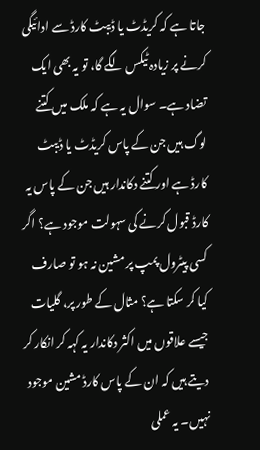جاتا ہے کہ کریڈٹ یا ڈیبٹ کارڈ سے ادائیگی کرنے پر زیادہ ٹیکس لگے گا، تو یہ بھی ایک تضاد ہے۔ سوال یہ ہے کہ ملک میں کتنے لوگ ہیں جن کے پاس کریڈٹ یا ڈیبٹ کارڈ ہے اور کتنے دکاندار ہیں جن کے پاس یہ کارڈ قبول کرنے کی سہولت موجود ہے؟ اگر کسی پیٹرول پمپ پر مشین نہ ہو تو صارف کیا کر سکتا ہے؟ مثال کے طور پر، گلیات جیسے علاقوں میں اکثر دکاندار یہ کہہ کر انکار کر دیتے ہیں کہ ان کے پاس کارڈ مشین موجود نہیں۔ یہ عملی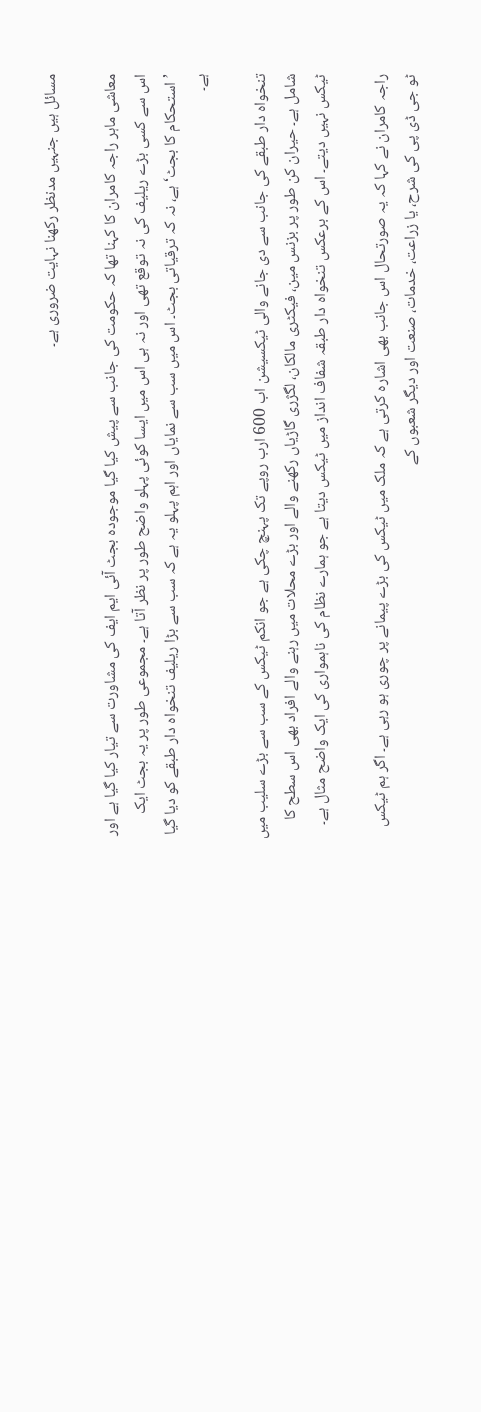مسائل ہیں جنہیں مدنظر رکھنا نہایت ضروری ہے۔

معاشی ماہر راجہ کامران کا کہنا تھا کہ حکومت کی جانب سے پیش کیا گیا موجودہ بجٹ آئی ایم ایف کی مشاورت سے تیار کیا گیا ہے اور اس سے کسی بڑے ریلیف کی نہ توقع تھی اور نہ ہی اس میں ایسا کوئی پہلو واضح طور پر نظر آتا ہے۔ مجموعی طور پر یہ بجٹ ایک ’استحکام کا بجٹ‘ ہے، نہ کہ ترقیاتی بجٹ۔ اس میں سب سے نمایاں اور اہم پہلو یہ ہے کہ سب سے بڑا ریلیف تنخواہ دار طبقے کو دیا گیا ہے۔

تنخواہ دار طبقے کی جانب سے دی جانے والی ٹیکسیشن اب 600 ارب روپے تک پہنچ چکی ہے جو انکم ٹیکس کے سب سے بڑے سلیب میں شامل ہے۔ حیران کن طور پر بزنس مین، فیکٹری مالکان، لگژری گاڑیاں رکھنے والے اور بڑے محلات میں رہنے والے افراد بھی اس سطح کا ٹیکس نہیں دیتے۔ اس کے برعکس تنخواہ دار طبقہ شفاف انداز میں ٹیکس دیتا ہے جو ہمارے نظام کی ناہمواری کی ایک واضح مثال ہے۔

راجہ کامران نے کہا کہ یہ صورتحال اس جانب بھی اشارہ کرتی ہے کہ ملک میں ٹیکس کی بڑے پیمانے پر چوری ہو رہی ہے۔ اگر ہم ٹیکس ٹو جی ڈی پی کی شرح، یا زراعت، خدمات، صنعت اور دیگر شعبوں کے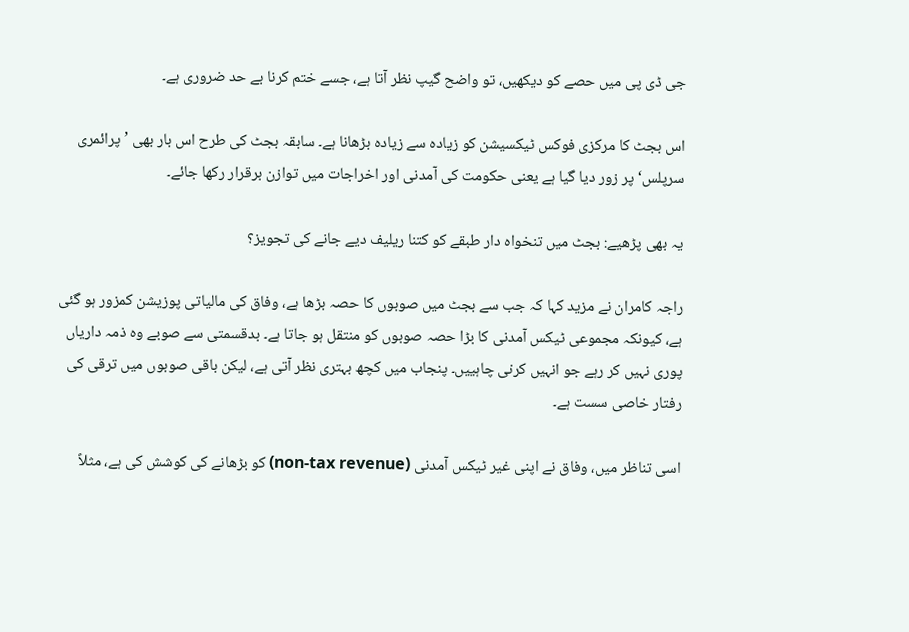جی ڈی پی میں حصے کو دیکھیں، تو واضح گیپ نظر آتا ہے، جسے ختم کرنا بے حد ضروری ہے۔

اس بجٹ کا مرکزی فوکس ٹیکسیشن کو زیادہ سے زیادہ بڑھانا ہے۔ سابقہ بجٹ کی طرح اس بار بھی ’پرائمری سرپلس‘ پر زور دیا گیا ہے یعنی حکومت کی آمدنی اور اخراجات میں توازن برقرار رکھا جائے۔

یہ بھی پڑھیے: بجٹ میں تنخواہ دار طبقے کو کتنا ریلیف دیے جانے کی تجویز؟

راجہ کامران نے مزید کہا کہ جب سے بجٹ میں صوبوں کا حصہ بڑھا ہے، وفاق کی مالیاتی پوزیشن کمزور ہو گئی ہے، کیونکہ مجموعی ٹیکس آمدنی کا بڑا حصہ صوبوں کو منتقل ہو جاتا ہے۔ بدقسمتی سے صوبے وہ ذمہ داریاں پوری نہیں کر رہے جو انہیں کرنی چاہییں۔ پنجاب میں کچھ بہتری نظر آتی ہے، لیکن باقی صوبوں میں ترقی کی رفتار خاصی سست ہے۔

اسی تناظر میں، وفاق نے اپنی غیر ٹیکس آمدنی (non-tax revenue) کو بڑھانے کی کوشش کی ہے، مثلاً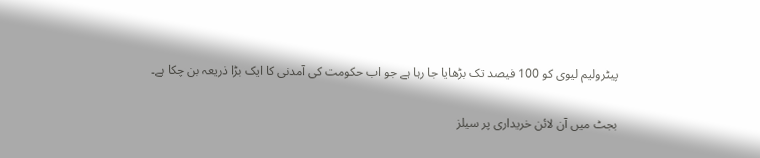پیٹرولیم لیوی کو 100 فیصد تک بڑھایا جا رہا ہے جو اب حکومت کی آمدنی کا ایک بڑا ذریعہ بن چکا ہے۔

بجٹ میں آن لائن خریداری پر سیلز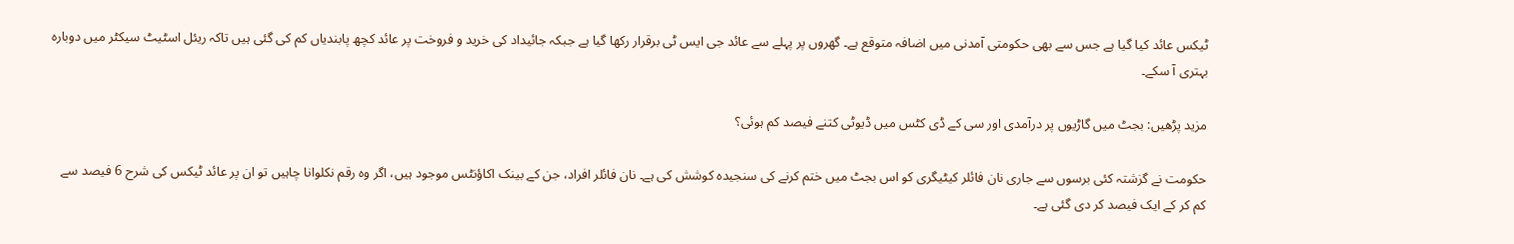ٹیکس عائد کیا گیا ہے جس سے بھی حکومتی آمدنی میں اضافہ متوقع ہے۔ گھروں پر پہلے سے عائد جی ایس ٹی برقرار رکھا گیا ہے جبکہ جائیداد کی خرید و فروخت پر عائد کچھ پابندیاں کم کی گئی ہیں تاکہ ریئل اسٹیٹ سیکٹر میں دوبارہ بہتری آ سکے۔

مزید پڑھیں: بجٹ میں گاڑیوں پر درآمدی اور سی کے ڈی کٹس میں ڈیوٹی کتنے فیصد کم ہوئی؟

حکومت نے گزشتہ کئی برسوں سے جاری نان فائلر کیٹیگری کو اس بجٹ میں ختم کرنے کی سنجیدہ کوشش کی ہے۔ نان فائلر افراد، جن کے بینک اکاؤنٹس موجود ہیں، اگر وہ رقم نکلوانا چاہیں تو ان پر عائد ٹیکس کی شرح 6 فیصد سے کم کر کے ایک فیصد کر دی گئی ہے۔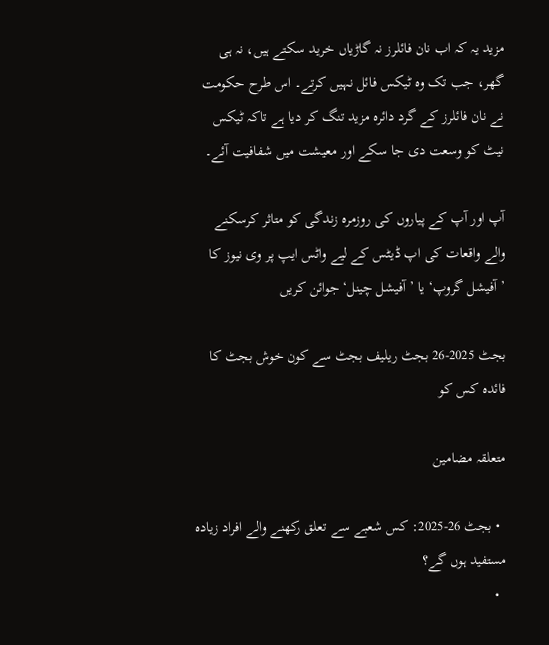مزید یہ کہ اب نان فائلرز نہ گاڑیاں خرید سکتے ہیں، نہ ہی گھر، جب تک وہ ٹیکس فائل نہیں کرتے۔ اس طرح حکومت نے نان فائلرز کے گرد دائرہ مزید تنگ کر دیا ہے تاکہ ٹیکس نیٹ کو وسعت دی جا سکے اور معیشت میں شفافیت آئے۔

آپ اور آپ کے پیاروں کی روزمرہ زندگی کو متاثر کرسکنے والے واقعات کی اپ ڈیٹس کے لیے واٹس ایپ پر وی نیوز کا ’آفیشل گروپ‘ یا ’آفیشل چینل‘ جوائن کریں

بجٹ 2025-26 بجٹ ریلیف بجٹ سے کون خوش بجٹ کا فائدہ کس کو

متعلقہ مضامین

  • بجٹ 26-2025: کس شعبے سے تعلق رکھنے والے افراد زیادہ مستفید ہوں گے؟
  •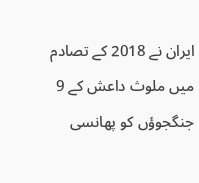ایران نے 2018 کے تصادم میں ملوث داعش کے 9 جنگجوؤں کو پھانسی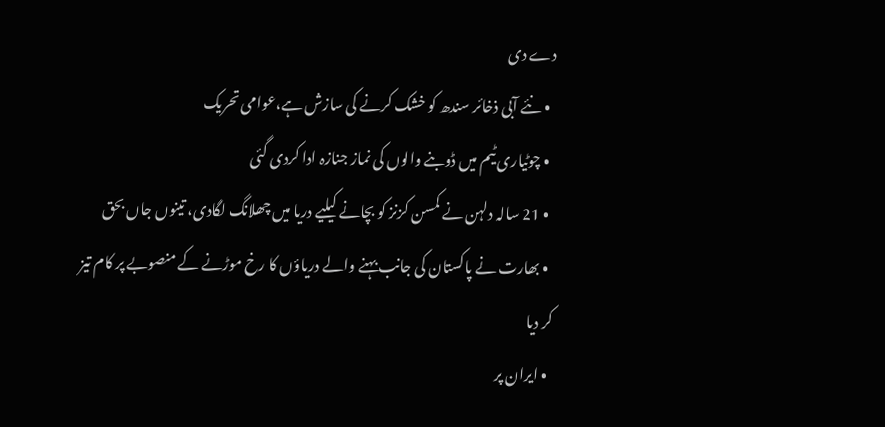دے دی
  • نئے آبی ذخائر سندھ کو خشک کرنے کی سازش ہے،عوامی تحریک
  • چوٹیاری ٹیم میں ڈوبنے والوں کی نماز جنازہ ادا کردی گئی
  • 21 سالہ دلہن نے کمسن کزنز کو بچانے کیلیے دریا میں چھلانگ لگادی، تینوں جاں بحق
  • بھارت نے پاکستان کی جانب بہنے والے دریاؤں کا رخ موڑنے کے منصوبے پر کام تیز کر دیا
  • ایران پر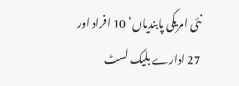نئی امریکی پابندیاں‘ 10 افراد اور 27 ادارے بلیک لسٹ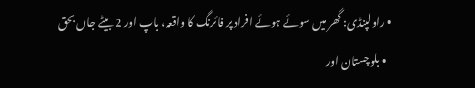• راولپنڈی: گھر میں سوئے ہوئے افراد پر فائرنگ کا واقعہ، باپ اور 2 بیٹے جاں بحق
  • بلوچستان اور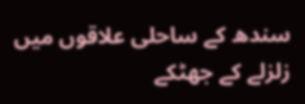سندھ کے ساحلی علاقوں میں زلزلے کے جھٹکے